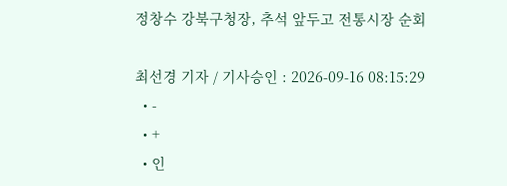정창수 강북구청장, 추석 앞두고 전통시장 순회

최선경 기자 / 기사승인 : 2026-09-16 08:15:29
  • -
  • +
  • 인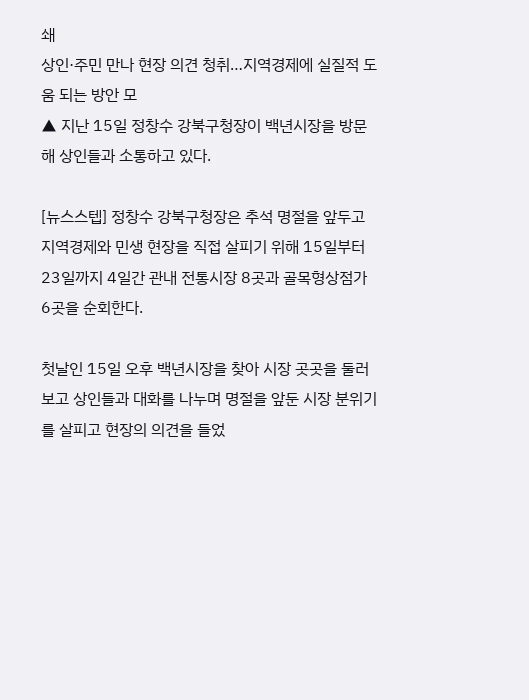쇄
상인·주민 만나 현장 의견 청취…지역경제에 실질적 도움 되는 방안 모
▲ 지난 15일 정창수 강북구청장이 백년시장을 방문해 상인들과 소통하고 있다.

[뉴스스텝] 정창수 강북구청장은 추석 명절을 앞두고 지역경제와 민생 현장을 직접 살피기 위해 15일부터 23일까지 4일간 관내 전통시장 8곳과 골목형상점가 6곳을 순회한다.

첫날인 15일 오후 백년시장을 찾아 시장 곳곳을 둘러보고 상인들과 대화를 나누며 명절을 앞둔 시장 분위기를 살피고 현장의 의견을 들었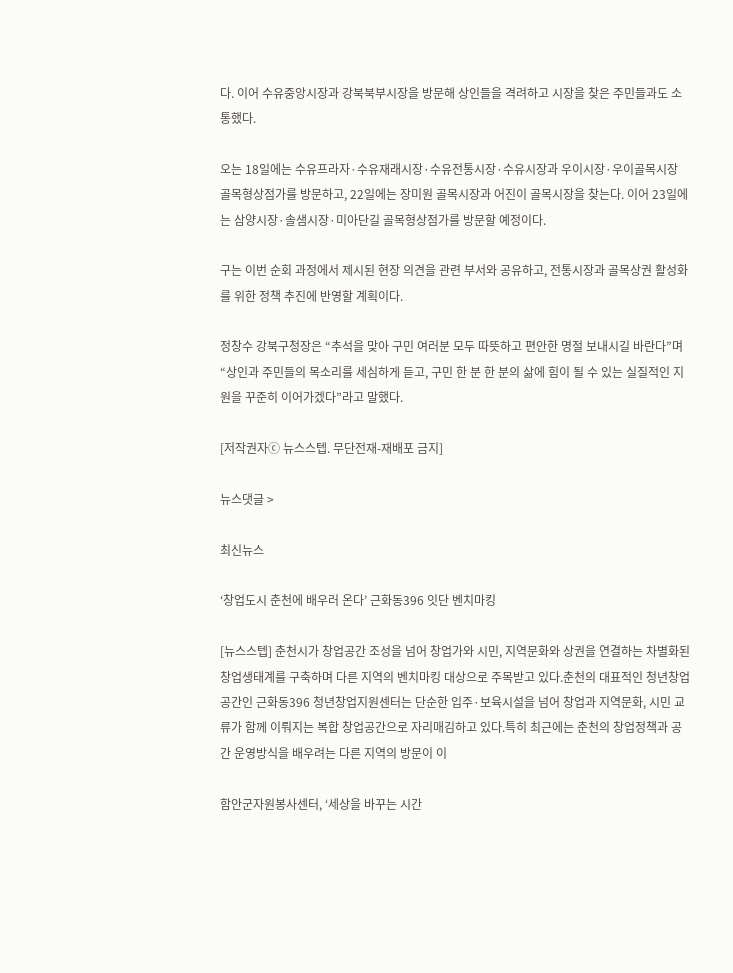다. 이어 수유중앙시장과 강북북부시장을 방문해 상인들을 격려하고 시장을 찾은 주민들과도 소통했다.

오는 18일에는 수유프라자·수유재래시장·수유전통시장·수유시장과 우이시장·우이골목시장 골목형상점가를 방문하고, 22일에는 장미원 골목시장과 어진이 골목시장을 찾는다. 이어 23일에는 삼양시장·솔샘시장·미아단길 골목형상점가를 방문할 예정이다.

구는 이번 순회 과정에서 제시된 현장 의견을 관련 부서와 공유하고, 전통시장과 골목상권 활성화를 위한 정책 추진에 반영할 계획이다.

정창수 강북구청장은 “추석을 맞아 구민 여러분 모두 따뜻하고 편안한 명절 보내시길 바란다”며 “상인과 주민들의 목소리를 세심하게 듣고, 구민 한 분 한 분의 삶에 힘이 될 수 있는 실질적인 지원을 꾸준히 이어가겠다”라고 말했다.

[저작권자ⓒ 뉴스스텝. 무단전재-재배포 금지]

뉴스댓글 >

최신뉴스

‘창업도시 춘천에 배우러 온다’ 근화동396 잇단 벤치마킹

[뉴스스텝] 춘천시가 창업공간 조성을 넘어 창업가와 시민, 지역문화와 상권을 연결하는 차별화된 창업생태계를 구축하며 다른 지역의 벤치마킹 대상으로 주목받고 있다.춘천의 대표적인 청년창업공간인 근화동396 청년창업지원센터는 단순한 입주·보육시설을 넘어 창업과 지역문화, 시민 교류가 함께 이뤄지는 복합 창업공간으로 자리매김하고 있다.특히 최근에는 춘천의 창업정책과 공간 운영방식을 배우려는 다른 지역의 방문이 이

함안군자원봉사센터, ‘세상을 바꾸는 시간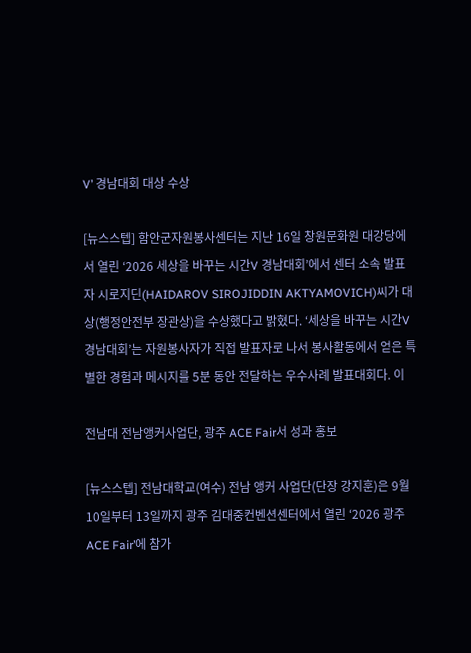V’ 경남대회 대상 수상

[뉴스스텝] 함안군자원봉사센터는 지난 16일 창원문화원 대강당에서 열린 ‘2026 세상을 바꾸는 시간V 경남대회’에서 센터 소속 발표자 시로지딘(HAIDAROV SIROJIDDIN AKTYAMOVICH)씨가 대상(행정안전부 장관상)을 수상했다고 밝혔다. ‘세상을 바꾸는 시간V 경남대회’는 자원봉사자가 직접 발표자로 나서 봉사활동에서 얻은 특별한 경험과 메시지를 5분 동안 전달하는 우수사례 발표대회다. 이

전남대 전남앵커사업단, 광주 ACE Fair서 성과 홍보

[뉴스스텝] 전남대학교(여수) 전남 앵커 사업단(단장 강지훈)은 9월 10일부터 13일까지 광주 김대중컨벤션센터에서 열린 ‘2026 광주 ACE Fair’에 참가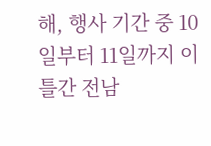해, 행사 기간 중 10일부터 11일까지 이틀간 전남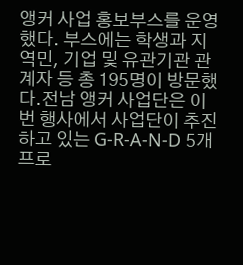앵커 사업 홍보부스를 운영했다. 부스에는 학생과 지역민, 기업 및 유관기관 관계자 등 총 195명이 방문했다.전남 앵커 사업단은 이번 행사에서 사업단이 추진하고 있는 G-R-A-N-D 5개 프로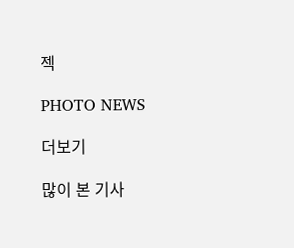젝

PHOTO NEWS

더보기

많이 본 기사